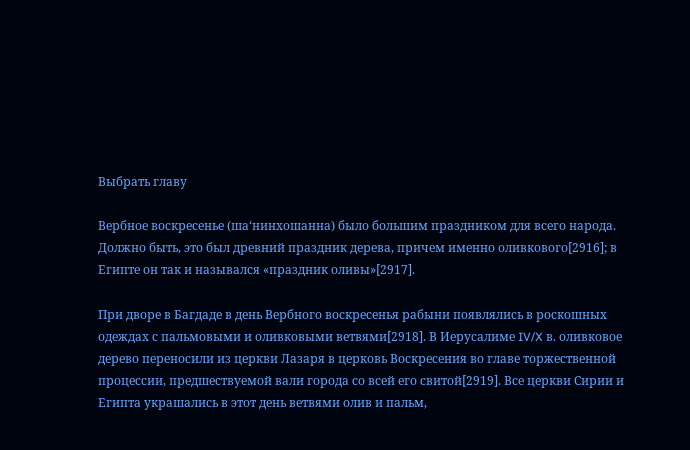Выбрать главу

Вербное воскресенье (ша‘нинхошанна) было большим праздником для всего народа. Должно быть, это был древний праздник дерева, причем именно оливкового[2916]; в Египте он так и назывался «праздник оливы»[2917].

При дворе в Багдаде в день Вербного воскресенья рабыни появлялись в роскошных одеждах с пальмовыми и оливковыми ветвями[2918]. В Иерусалиме IV/X в. оливковое дерево переносили из церкви Лазаря в церковь Воскресения во главе торжественной процессии, предшествуемой вали города со всей его свитой[2919]. Все церкви Сирии и Египта украшались в этот день ветвями олив и пальм,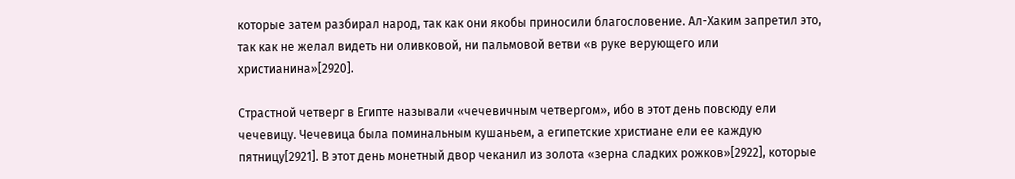которые затем разбирал народ, так как они якобы приносили благословение. Ал-Хаким запретил это, так как не желал видеть ни оливковой, ни пальмовой ветви «в руке верующего или христианина»[2920].

Страстной четверг в Египте называли «чечевичным четвергом», ибо в этот день повсюду ели чечевицу. Чечевица была поминальным кушаньем, а египетские христиане ели ее каждую пятницу[2921]. В этот день монетный двор чеканил из золота «зерна сладких рожков»[2922], которые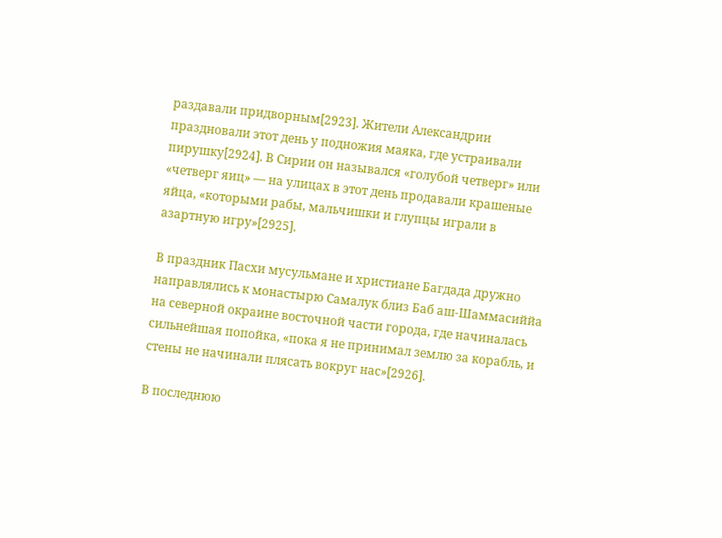раздавали придворным[2923]. Жители Александрии праздновали этот день у подножия маяка, где устраивали пирушку[2924]. В Сирии он назывался «голубой четверг» или «четверг яиц» — на улицах в этот день продавали крашеные яйца, «которыми рабы, мальчишки и глупцы играли в азартную игру»[2925].

В праздник Пасхи мусульмане и христиане Багдада дружно направлялись к монастырю Самалук близ Баб аш-Шаммасиййа на северной окраине восточной части города, где начиналась сильнейшая попойка, «пока я не принимал землю за корабль, и стены не начинали плясать вокруг нас»[2926].

В последнюю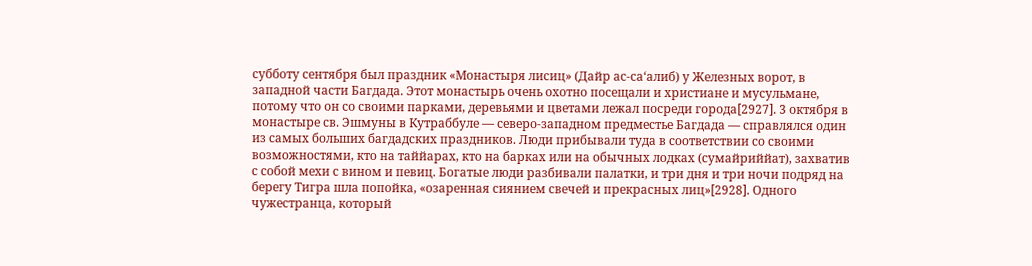субботу сентября был праздник «Монастыря лисиц» (Дайр ас-са‘алиб) у Железных ворот, в западной части Багдада. Этот монастырь очень охотно посещали и христиане и мусульмане, потому что он со своими парками, деревьями и цветами лежал посреди города[2927]. 3 октября в монастыре св. Эшмуны в Кутраббуле — северо-западном предместье Багдада — справлялся один из самых больших багдадских праздников. Люди прибывали туда в соответствии со своими возможностями, кто на таййарах, кто на барках или на обычных лодках (сумайриййат), захватив с собой мехи с вином и певиц. Богатые люди разбивали палатки, и три дня и три ночи подряд на берегу Тигра шла попойка, «озаренная сиянием свечей и прекрасных лиц»[2928]. Одного чужестранца, который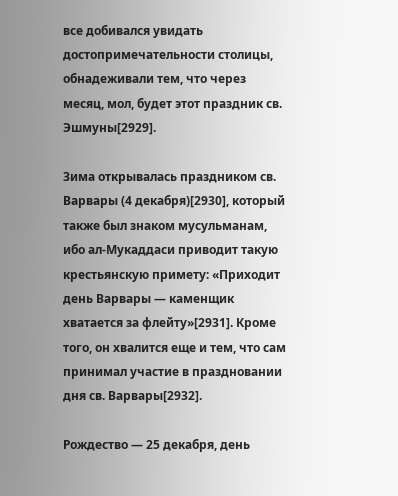все добивался увидать достопримечательности столицы, обнадеживали тем, что через месяц, мол, будет этот праздник св. Эшмуны[2929].

Зима открывалась праздником св. Варвары (4 декабря)[2930], который также был знаком мусульманам, ибо ал-Мукаддаси приводит такую крестьянскую примету: «Приходит день Варвары — каменщик хватается за флейту»[2931]. Кроме того, он хвалится еще и тем, что сам принимал участие в праздновании дня св. Варвары[2932].

Рождество — 25 декабря, день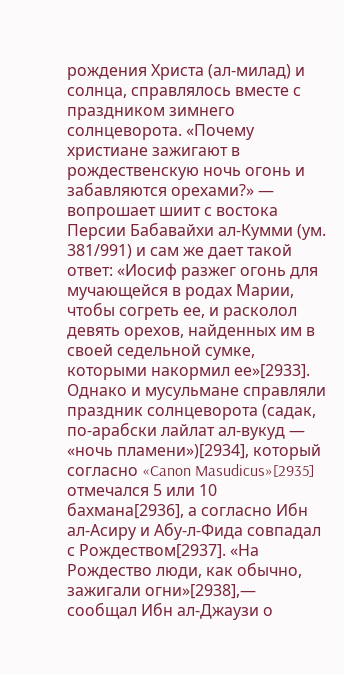рождения Христа (ал-милад) и солнца, справлялось вместе с праздником зимнего солнцеворота. «Почему христиане зажигают в рождественскую ночь огонь и забавляются орехами?» — вопрошает шиит с востока Персии Бабавайхи ал-Кумми (ум. 381/991) и сам же дает такой ответ: «Иосиф разжег огонь для мучающейся в родах Марии, чтобы согреть ее, и расколол девять орехов, найденных им в своей седельной сумке, которыми накормил ее»[2933]. Однако и мусульмане справляли праздник солнцеворота (садак, по-арабски лайлат ал-вукуд — «ночь пламени»)[2934], который согласно «Canon Masudicus»[2935] отмечался 5 или 10 бахмана[2936], а согласно Ибн ал-Асиру и Абу-л-Фида совпадал с Рождеством[2937]. «На Рождество люди, как обычно, зажигали огни»[2938],— сообщал Ибн ал-Джаузи о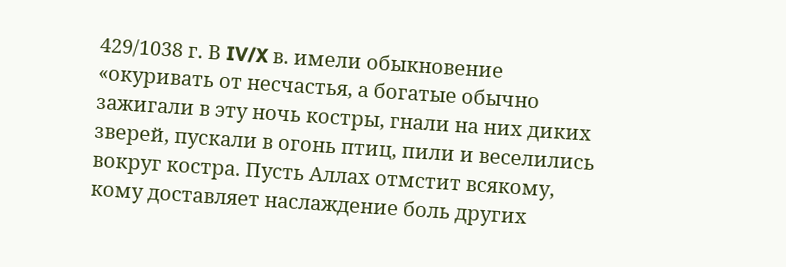429/1038 г. В IV/X в. имели обыкновение «окуривать от несчастья, а богатые обычно зажигали в эту ночь костры, гнали на них диких зверей, пускали в огонь птиц, пили и веселились вокруг костра. Пусть Аллах отмстит всякому, кому доставляет наслаждение боль других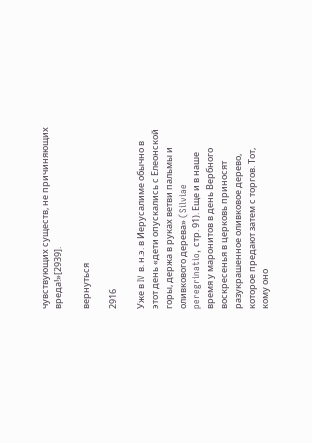чувствующих существ, не причиняющих вреда!»[2939].

вернуться

2916

Уже в IV в. н.э. в Иерусалиме обычно в этот день «дети опускались с Елеонской горы, держа в руках ветви пальмы и оливкового дерева» (Silviae peregrinatio, стр. 91). Еще и в наше время у маронитов в день Вербного воскресенья в церковь приносят разукрашенное оливковое дерево, которое предают затем с торгов. Тот, кому оно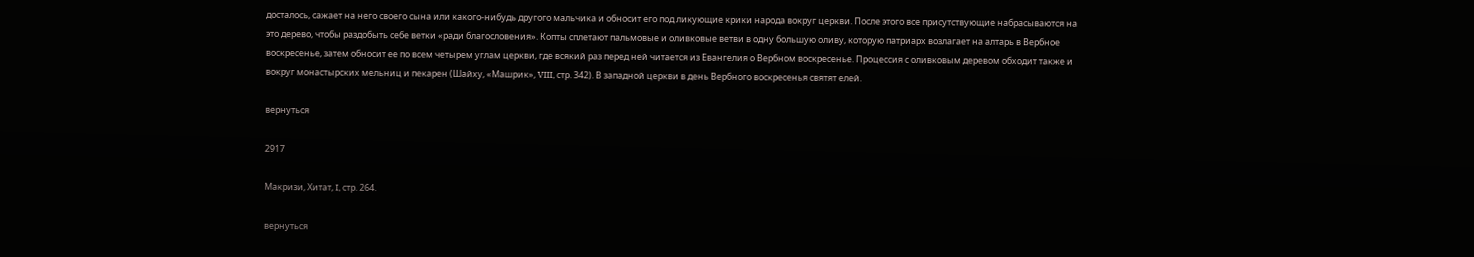досталось, сажает на него своего сына или какого-нибудь другого мальчика и обносит его под ликующие крики народа вокруг церкви. После этого все присутствующие набрасываются на это дерево, чтобы раздобыть себе ветки «ради благословения». Копты сплетают пальмовые и оливковые ветви в одну большую оливу, которую патриарх возлагает на алтарь в Вербное воскресенье, затем обносит ее по всем четырем углам церкви, где всякий раз перед ней читается из Евангелия о Вербном воскресенье. Процессия с оливковым деревом обходит также и вокруг монастырских мельниц и пекарен (Шайху, «Машрик», VIII, стр. 342). В западной церкви в день Вербного воскресенья святят елей.

вернуться

2917

Mакризи, Хитат, I, стр. 264.

вернуться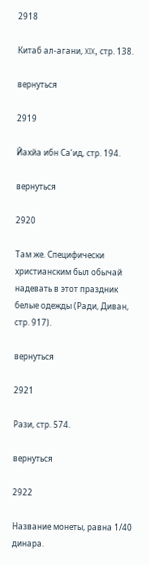2918

Китаб ал-агани, XIX, стр. 138.

вернуться

2919

Йахйа ибн Са‘ид, стр. 194.

вернуться

2920

Там же. Специфически христианским был обычай надевать в этот праздник белые одежды (Ради, Диван, стр. 917).

вернуться

2921

Рази, стр. 574.

вернуться

2922

Название монеты, равна 1/40 динара.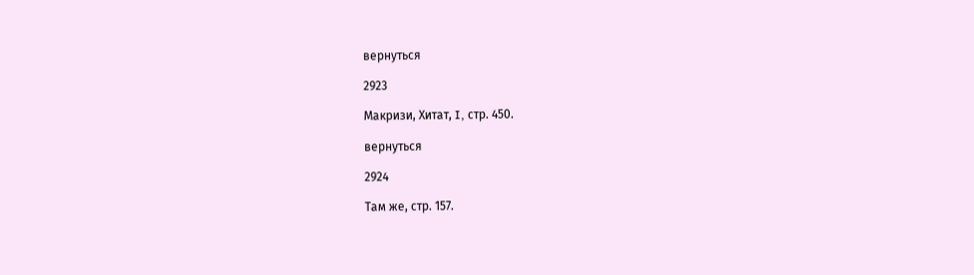вернуться

2923

Макризи, Хитат, I, стр. 450.

вернуться

2924

Там же, стр. 157.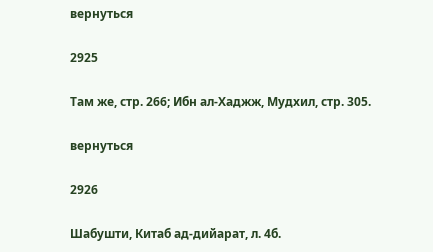вернуться

2925

Там же, стр. 266; Ибн ал-Хаджж, Мудхил, стр. 305.

вернуться

2926

Шабушти, Китаб ад-дийарат, л. 4б.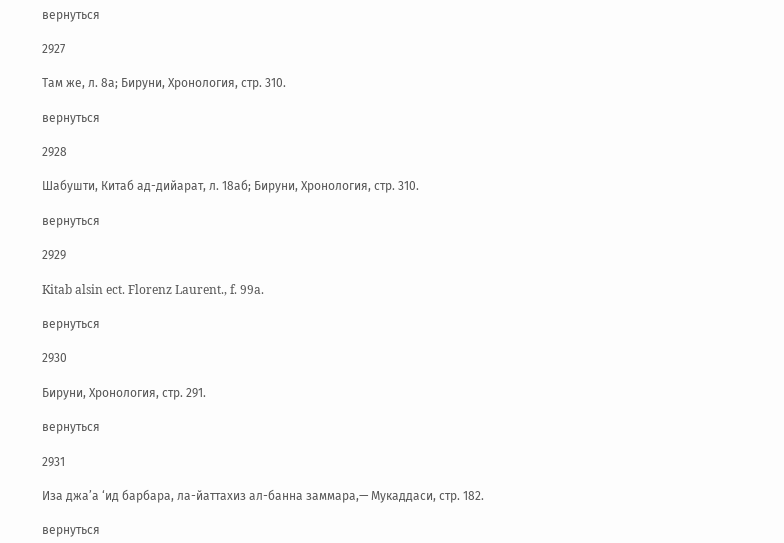вернуться

2927

Там же, л. 8а; Бируни, Хронология, стр. 310.

вернуться

2928

Шабушти, Китаб ад-дийарат, л. 18аб; Бируни, Хронология, стр. 310.

вернуться

2929

Kitab alsin ect. Florenz Laurent., f. 99a.

вернуться

2930

Биpуни, Хронология, стр. 291.

вернуться

2931

Иза джа’а ‘ид барбара, ла-йаттахиз ал-банна заммара,— Мукаддаси, стр. 182.

вернуться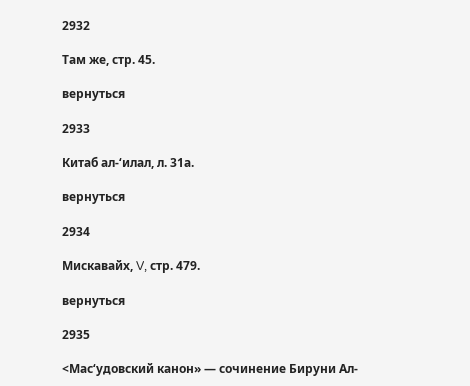2932

Там же, стр. 45.

вернуться

2933

Китаб ал-‘илал, л. 31а.

вернуться

2934

Мискавайх, V, стр. 479.

вернуться

2935

<Мас‘удовский канон» — сочинение Бируни Ал-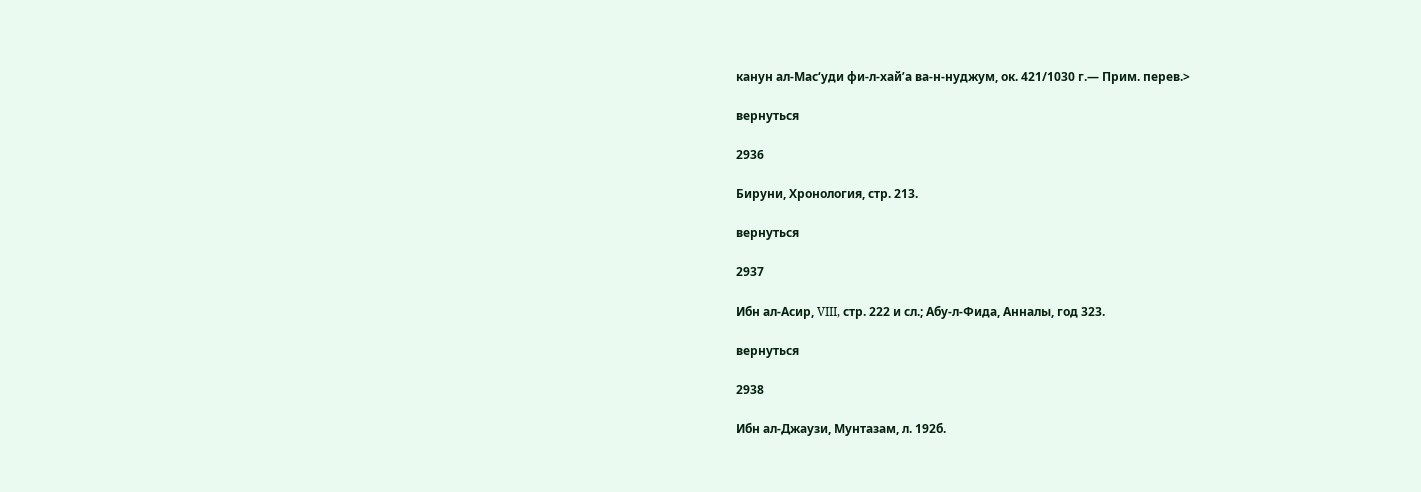канун ал-Мас‘уди фи-л-хай’а ва-н-нуджум, ок. 421/1030 г.— Прим. перев.>

вернуться

2936

Бируни, Хронология, стр. 213.

вернуться

2937

Ибн ал-Аcир, VIII, стр. 222 и сл.; Абу-л-Фида, Анналы, год 323.

вернуться

2938

Ибн ал-Джаузи, Мунтазам, л. 192б.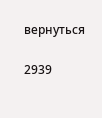вернуться

2939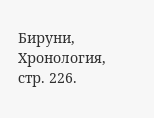Бируни, Хронология, стр. 226.